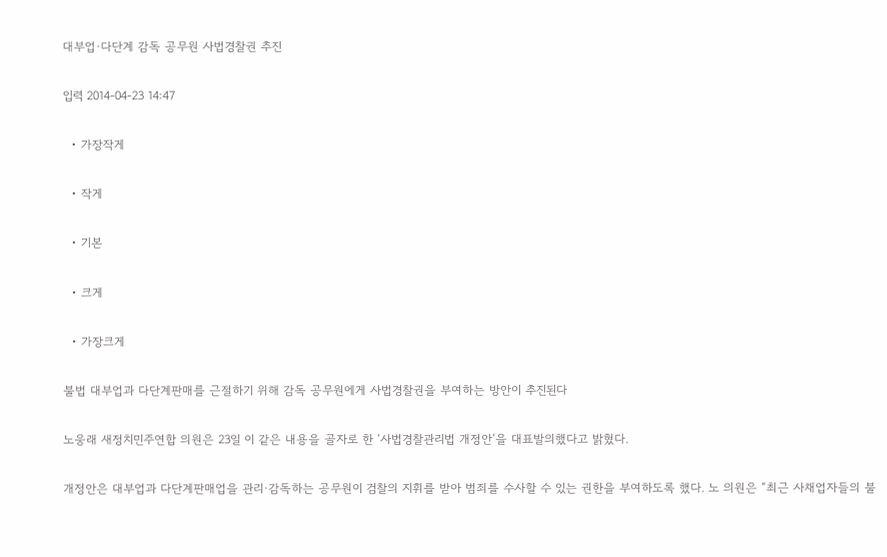대부업·다단계 감독 공무원 사법경찰권 추진

입력 2014-04-23 14:47

  • 가장작게

  • 작게

  • 기본

  • 크게

  • 가장크게

불법 대부업과 다단계판매를 근절하기 위해 감독 공무원에게 사법경찰권을 부여하는 방안이 추진된다

노웅래 새정치민주연합 의원은 23일 이 같은 내용을 골자로 한 ‘사법경찰관리법 개정안’을 대표발의했다고 밝혔다.

개정안은 대부업과 다단계판매업을 관리·감독하는 공무원이 검찰의 지휘를 받아 범죄를 수사할 수 있는 권한을 부여하도록 했다. 노 의원은 “최근 사채업자들의 불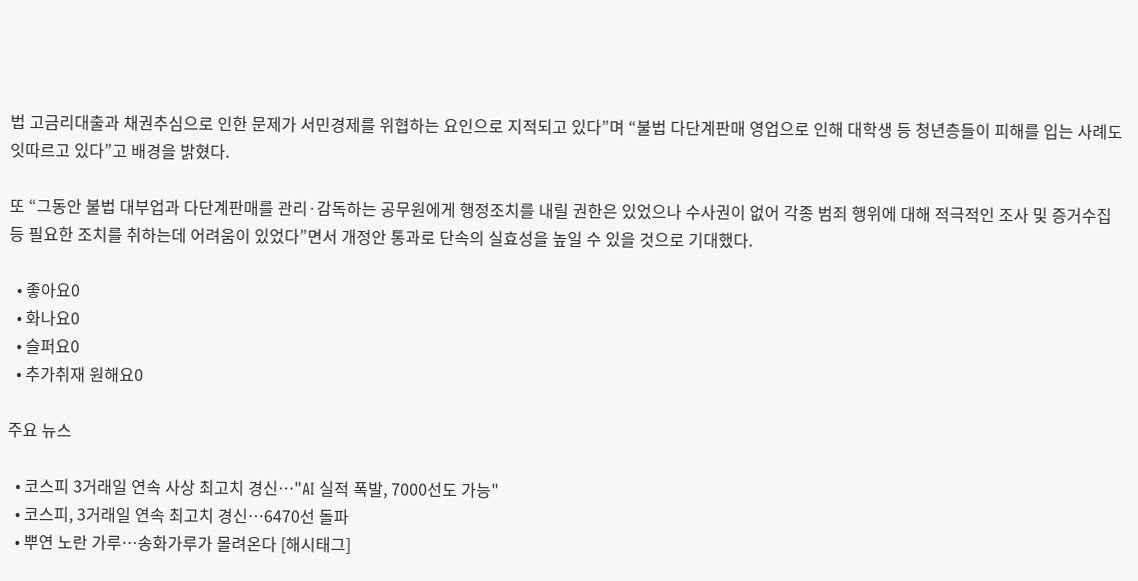법 고금리대출과 채권추심으로 인한 문제가 서민경제를 위협하는 요인으로 지적되고 있다”며 “불법 다단계판매 영업으로 인해 대학생 등 청년층들이 피해를 입는 사례도 잇따르고 있다”고 배경을 밝혔다.

또 “그동안 불법 대부업과 다단계판매를 관리·감독하는 공무원에게 행정조치를 내릴 권한은 있었으나 수사권이 없어 각종 범죄 행위에 대해 적극적인 조사 및 증거수집 등 필요한 조치를 취하는데 어려움이 있었다”면서 개정안 통과로 단속의 실효성을 높일 수 있을 것으로 기대했다.

  • 좋아요0
  • 화나요0
  • 슬퍼요0
  • 추가취재 원해요0

주요 뉴스

  • 코스피 3거래일 연속 사상 최고치 경신…"AI 실적 폭발, 7000선도 가능"
  • 코스피, 3거래일 연속 최고치 경신…6470선 돌파
  • 뿌연 노란 가루…송화가루가 몰려온다 [해시태그]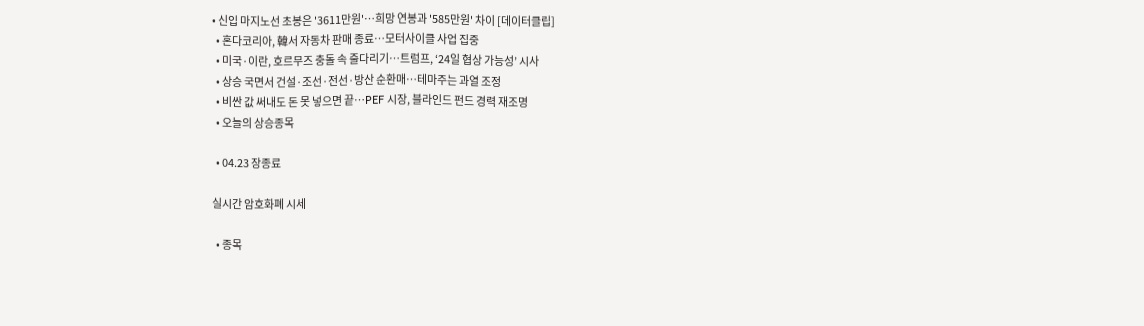• 신입 마지노선 초봉은 '3611만원'…희망 연봉과 '585만원' 차이 [데이터클립]
  • 혼다코리아, 韓서 자동차 판매 종료…모터사이클 사업 집중
  • 미국·이란, 호르무즈 충돌 속 줄다리기…트럼프, ‘24일 협상 가능성’ 시사
  • 상승 국면서 건설·조선·전선·방산 순환매…테마주는 과열 조정
  • 비싼 값 써내도 돈 못 넣으면 끝…PEF 시장, 블라인드 펀드 경력 재조명
  • 오늘의 상승종목

  • 04.23 장종료

실시간 암호화폐 시세

  • 종목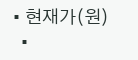• 현재가(원)
  •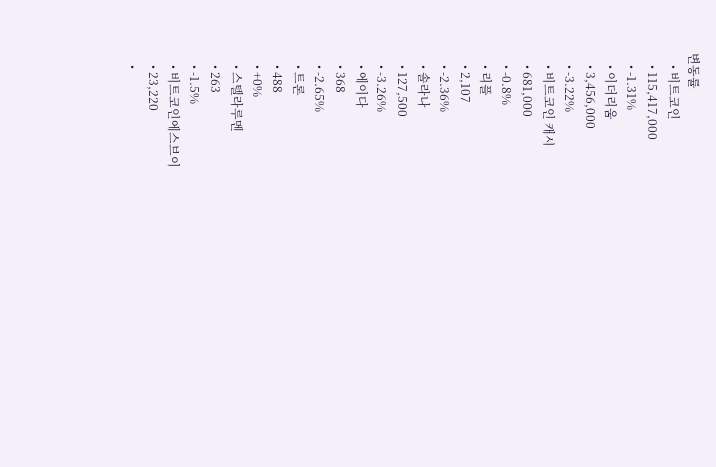변동률
    • 비트코인
    • 115,417,000
    • -1.31%
    • 이더리움
    • 3,456,000
    • -3.22%
    • 비트코인 캐시
    • 681,000
    • -0.8%
    • 리플
    • 2,107
    • -2.36%
    • 솔라나
    • 127,500
    • -3.26%
    • 에이다
    • 368
    • -2.65%
    • 트론
    • 488
    • +0%
    • 스텔라루멘
    • 263
    • -1.5%
    • 비트코인에스브이
    • 23,220
    •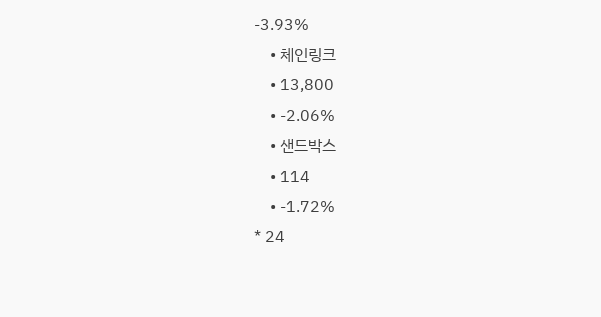-3.93%
    • 체인링크
    • 13,800
    • -2.06%
    • 샌드박스
    • 114
    • -1.72%
* 24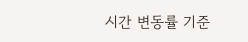시간 변동률 기준